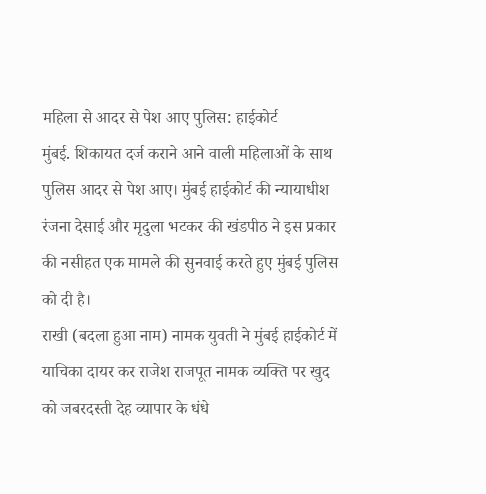महिला से आदर से पेश आए पुलिस: हाईकोर्ट
मुंबई. शिकायत दर्ज कराने आने वाली महिलाओं के साथ पुलिस आदर से पेश आए। मुंबई हाईकोर्ट की न्यायाधीश रंजना देसाई और मृदुला भटकर की खंडपीठ ने इस प्रकार की नसीहत एक मामले की सुनवाई करते हुए मुंबई पुलिस को दी है।
राखी (बदला हुआ नाम) नामक युवती ने मुंबई हाईकोर्ट में याचिका दायर कर राजेश राजपूत नामक व्यक्ति पर खुद को जबरदस्ती देह व्यापार के धंधे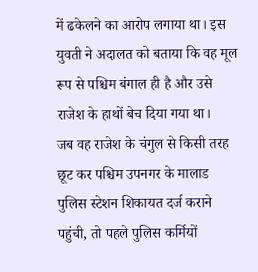में ढकेलने का आरोप लगाया था। इस युवती ने अदालत को बताया कि वह मूल रूप से पश्चिम बंगाल ही है और उसे राजेश के हाथों बेच दिया गया था।
जब वह राजेश के चंगुल से किसी तरह छूट कर पश्चिम उपनगर के मालाड पुलिस स्टेशन शिकायत दर्ज कराने पहुंची, तो पहले पुलिस कर्मियों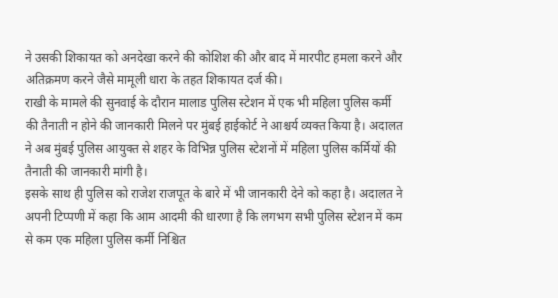ने उसकी शिकायत को अनदेखा करने की कोशिश की और बाद में मारपीट हमला करने और अतिक्रमण करने जैसे मामूली धारा के तहत शिकायत दर्ज की।
राखी के मामले की सुनवाई के दौरान मालाड पुलिस स्टेशन में एक भी महिला पुलिस कर्मी की तैनाती न होने की जानकारी मिलने पर मुंबई हाईकोर्ट ने आश्चर्य व्यक्त किया है। अदालत ने अब मुंबई पुलिस आयुक्त से शहर के विभिन्न पुलिस स्टेशनों में महिला पुलिस कर्मियों की तैनाती की जानकारी मांगी है।
इसके साथ ही पुलिस को राजेश राजपूत के बारे में भी जानकारी देने को कहा है। अदालत ने अपनी टिप्पणी में कहा कि आम आदमी की धारणा है कि लगभग सभी पुलिस स्टेशन में कम से कम एक महिला पुलिस कर्मी निश्चित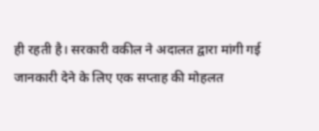ही रहती है। सरकारी वकील ने अदालत द्वारा मांगी गई जानकारी देने के लिए एक सप्ताह की मोहलत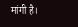मांगी है।